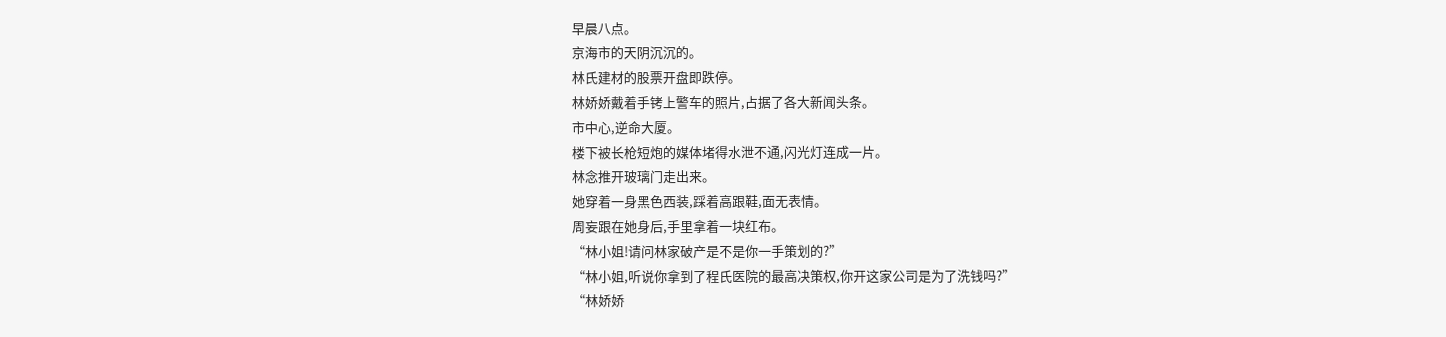早晨八点。
京海市的天阴沉沉的。
林氏建材的股票开盘即跌停。
林娇娇戴着手铐上警车的照片,占据了各大新闻头条。
市中心,逆命大厦。
楼下被长枪短炮的媒体堵得水泄不通,闪光灯连成一片。
林念推开玻璃门走出来。
她穿着一身黑色西装,踩着高跟鞋,面无表情。
周妄跟在她身后,手里拿着一块红布。
“林小姐!请问林家破产是不是你一手策划的?”
“林小姐,听说你拿到了程氏医院的最高决策权,你开这家公司是为了洗钱吗?”
“林娇娇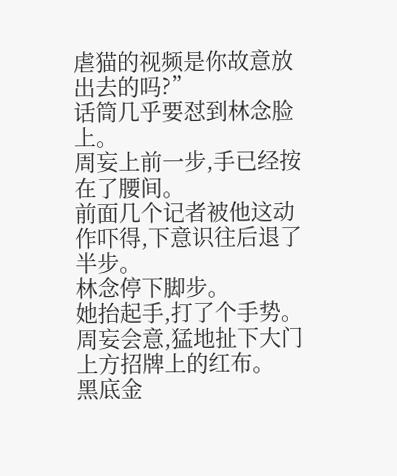虐猫的视频是你故意放出去的吗?”
话筒几乎要怼到林念脸上。
周妄上前一步,手已经按在了腰间。
前面几个记者被他这动作吓得,下意识往后退了半步。
林念停下脚步。
她抬起手,打了个手势。
周妄会意,猛地扯下大门上方招牌上的红布。
黑底金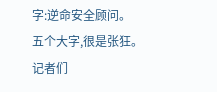字:逆命安全顾问。
五个大字,很是张狂。
记者们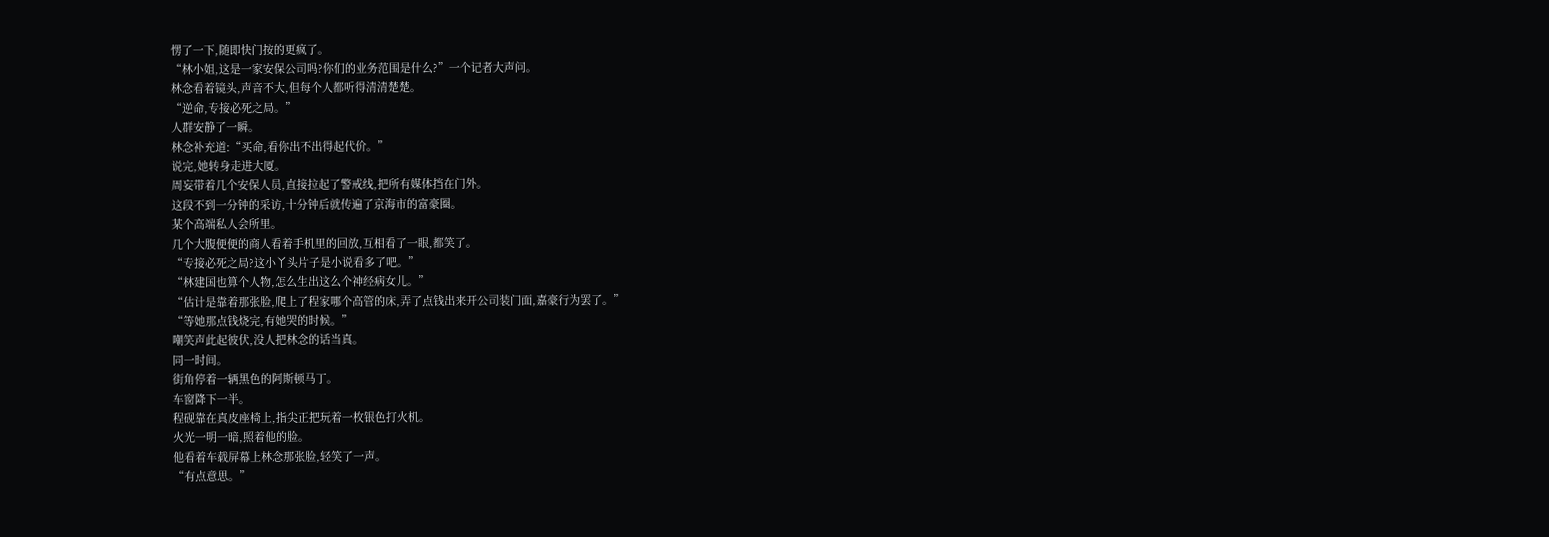愣了一下,随即快门按的更疯了。
“林小姐,这是一家安保公司吗?你们的业务范围是什么?”一个记者大声问。
林念看着镜头,声音不大,但每个人都听得清清楚楚。
“逆命,专接必死之局。”
人群安静了一瞬。
林念补充道:“买命,看你出不出得起代价。”
说完,她转身走进大厦。
周妄带着几个安保人员,直接拉起了警戒线,把所有媒体挡在门外。
这段不到一分钟的采访,十分钟后就传遍了京海市的富豪圈。
某个高端私人会所里。
几个大腹便便的商人看着手机里的回放,互相看了一眼,都笑了。
“专接必死之局?这小丫头片子是小说看多了吧。”
“林建国也算个人物,怎么生出这么个神经病女儿。”
“估计是靠着那张脸,爬上了程家哪个高管的床,弄了点钱出来开公司装门面,嘉豪行为罢了。”
“等她那点钱烧完,有她哭的时候。”
嘲笑声此起彼伏,没人把林念的话当真。
同一时间。
街角停着一辆黑色的阿斯顿马丁。
车窗降下一半。
程砚靠在真皮座椅上,指尖正把玩着一枚银色打火机。
火光一明一暗,照着他的脸。
他看着车载屏幕上林念那张脸,轻笑了一声。
“有点意思。”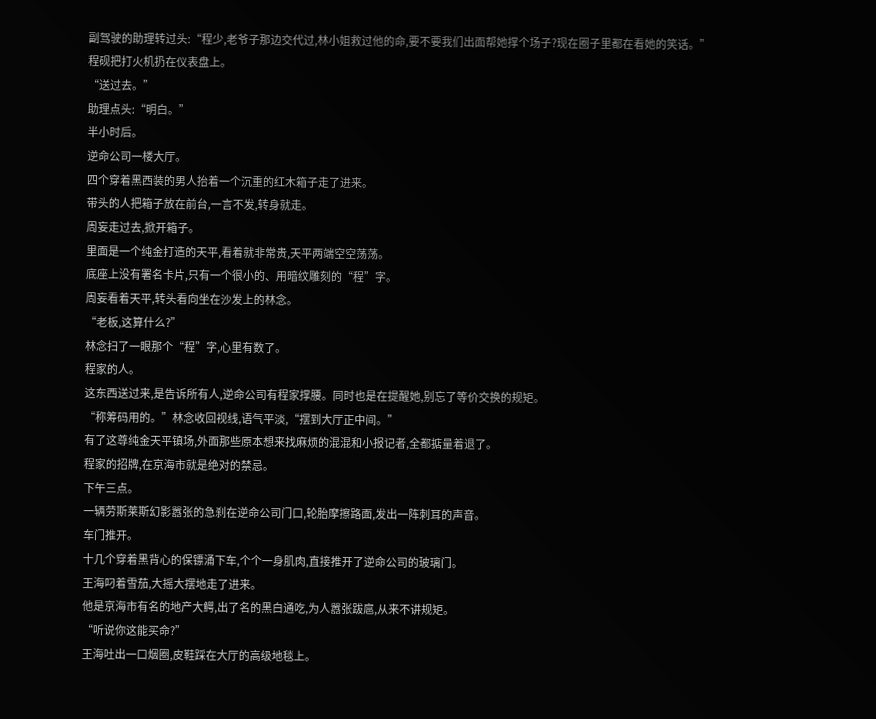副驾驶的助理转过头:“程少,老爷子那边交代过,林小姐救过他的命,要不要我们出面帮她撑个场子?现在圈子里都在看她的笑话。”
程砚把打火机扔在仪表盘上。
“送过去。”
助理点头:“明白。”
半小时后。
逆命公司一楼大厅。
四个穿着黑西装的男人抬着一个沉重的红木箱子走了进来。
带头的人把箱子放在前台,一言不发,转身就走。
周妄走过去,掀开箱子。
里面是一个纯金打造的天平,看着就非常贵,天平两端空空荡荡。
底座上没有署名卡片,只有一个很小的、用暗纹雕刻的“程”字。
周妄看着天平,转头看向坐在沙发上的林念。
“老板,这算什么?”
林念扫了一眼那个“程”字,心里有数了。
程家的人。
这东西送过来,是告诉所有人,逆命公司有程家撑腰。同时也是在提醒她,别忘了等价交换的规矩。
“称筹码用的。”林念收回视线,语气平淡,“摆到大厅正中间。”
有了这尊纯金天平镇场,外面那些原本想来找麻烦的混混和小报记者,全都掂量着退了。
程家的招牌,在京海市就是绝对的禁忌。
下午三点。
一辆劳斯莱斯幻影嚣张的急刹在逆命公司门口,轮胎摩擦路面,发出一阵刺耳的声音。
车门推开。
十几个穿着黑背心的保镖涌下车,个个一身肌肉,直接推开了逆命公司的玻璃门。
王海叼着雪茄,大摇大摆地走了进来。
他是京海市有名的地产大鳄,出了名的黑白通吃,为人嚣张跋扈,从来不讲规矩。
“听说你这能买命?”
王海吐出一口烟圈,皮鞋踩在大厅的高级地毯上。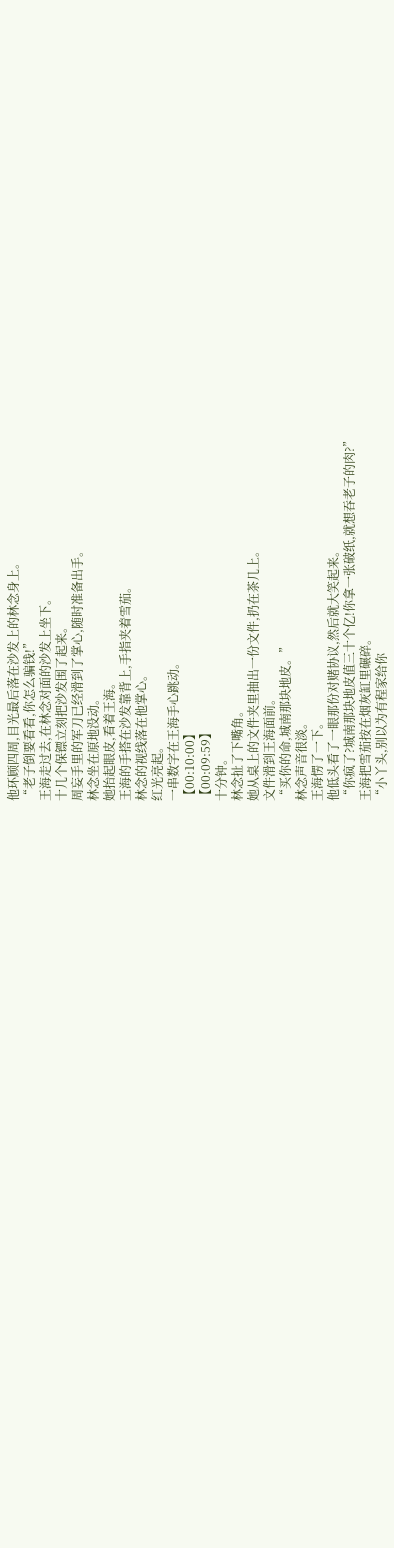他环顾四周,目光最后落在沙发上的林念身上。
“老子倒要看看,你怎么骗钱!”
王海走过去,在林念对面的沙发上坐下。
十几个保镖立刻把沙发围了起来。
周妄手里的军刀已经滑到了掌心,随时准备出手。
林念坐在原地没动。
她抬起眼皮,看着王海。
王海的手搭在沙发靠背上,手指夹着雪茄。
林念的视线落在他掌心。
红光亮起。
一串数字在王海手心跳动。
【00:10:00】
【00:09:59】
十分钟。
林念扯了下嘴角。
她从桌上的文件夹里抽出一份文件,扔在茶几上。
文件滑到王海面前。
“买你的命,城南那块地皮。”
林念声音很淡。
王海愣了一下。
他低头看了一眼那份对赌协议,然后就大笑起来。
“你疯了?城南那块地皮值三十个亿!你拿一张破纸,就想吞老子的肉?”
王海把雪茄按在烟灰缸里碾碎。
“小丫头,别以为有程家给你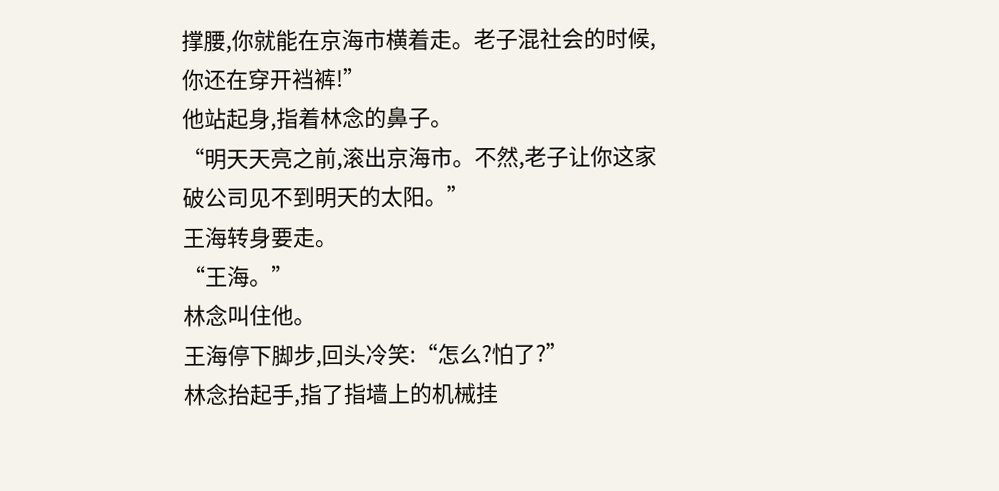撑腰,你就能在京海市横着走。老子混社会的时候,你还在穿开裆裤!”
他站起身,指着林念的鼻子。
“明天天亮之前,滚出京海市。不然,老子让你这家破公司见不到明天的太阳。”
王海转身要走。
“王海。”
林念叫住他。
王海停下脚步,回头冷笑:“怎么?怕了?”
林念抬起手,指了指墙上的机械挂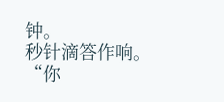钟。
秒针滴答作响。
“你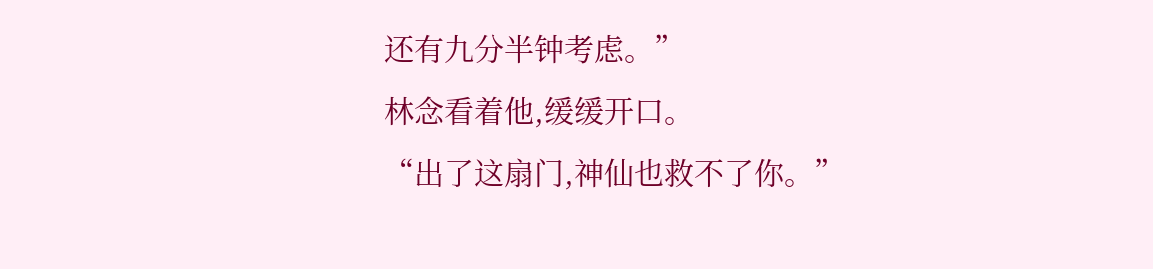还有九分半钟考虑。”
林念看着他,缓缓开口。
“出了这扇门,神仙也救不了你。”